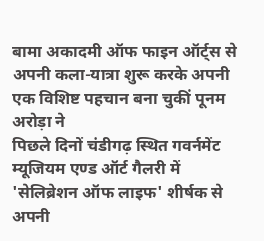बामा अकादमी ऑफ फाइन ऑर्ट्स से
अपनी कला-यात्रा शुरू करके अपनी एक विशिष्ट पहचान बना चुकीं पूनम अरोड़ा ने
पिछले दिनों चंडीगढ़ स्थित गवर्नमेंट म्यूजियम एण्ड ऑर्ट गैलरी में
'सेलिब्रेशन ऑफ लाइफ' शीर्षक से अपनी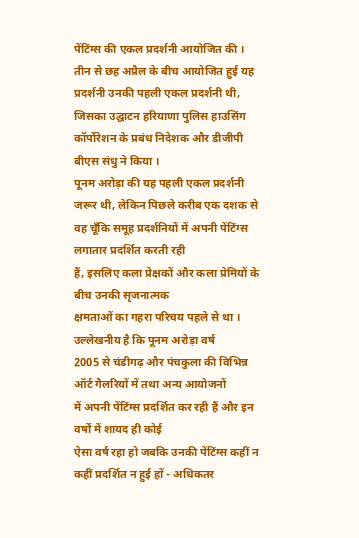पेंटिंग्स की एकल प्रदर्शनी आयोजित की । तीन से छह अप्रैल के बीच आयोजित हुई यह प्रदर्शनी उनकी पहली एकल प्रदर्शनी थी, जिसका उद्घाटन हरियाणा पुलिस हाउसिंग कॉर्पोरेशन के प्रबंध निदेशक और डीजीपी बीएस संधु ने किया ।
पूनम अरोड़ा की यह पहली एकल प्रदर्शनी जरूर थी, लेकिन पिछले करीब एक दशक से
वह चूँकि समूह प्रदर्शनियों में अपनी पेंटिंग्स लगातार प्रदर्शित करती रही
हैं, इसलिए कला प्रेक्षकों और कला प्रेमियों के बीच उनकी सृजनात्मक
क्षमताओं का गहरा परिचय पहले से था । उल्लेखनीय है कि पूनम अरोड़ा वर्ष
2005 से चंडीगढ़ और पंचकुला की विभिन्न ऑर्ट गैलरियों में तथा अन्य आयोजनों
में अपनी पेंटिंग्स प्रदर्शित कर रही हैं और इन वर्षों में शायद ही कोई
ऐसा वर्ष रहा हो जबकि उनकी पेंटिंग्स कहीं न कहीं प्रदर्शित न हुई हों - अधिकतर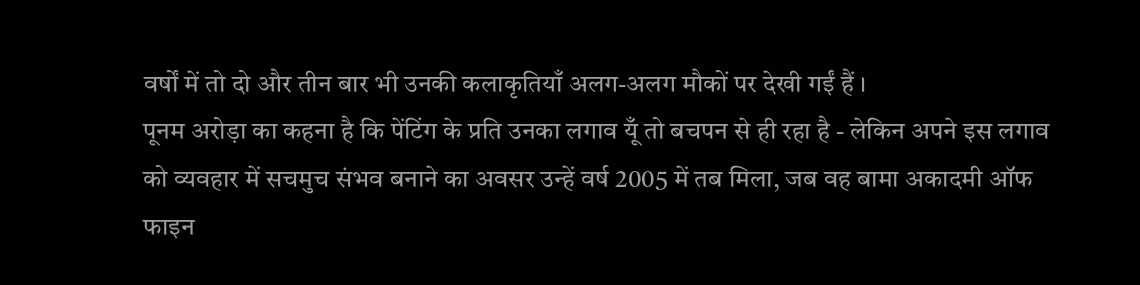वर्षों में तो दो और तीन बार भी उनकी कलाकृतियाँ अलग-अलग मौकों पर देखी गईं हैं ।
पूनम अरोड़ा का कहना है कि पेंटिंग के प्रति उनका लगाव यूँ तो बचपन से ही रहा है - लेकिन अपने इस लगाव को व्यवहार में सचमुच संभव बनाने का अवसर उन्हें वर्ष 2005 में तब मिला, जब वह बामा अकादमी ऑफ फाइन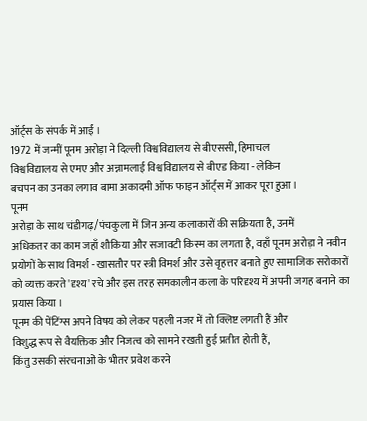ऑर्ट्स के संपर्क में आईं ।
1972 में जन्मीं पूनम अरोड़ा ने दिल्ली विश्वविद्यालय से बीएससी, हिमाचल
विश्वविद्यालय से एमए और अन्नामलाई विश्वविद्यालय से बीएड किया - लेकिन
बचपन का उनका लगाव बामा अकादमी ऑफ फाइन ऑर्ट्स में आकर पूरा हुआ ।
पूनम
अरोड़ा के साथ चंडीगढ़/पंचकुला में जिन अन्य कलाकारों की सक्रियता है, उनमें
अधिकतर का काम जहाँ शौकिया और सजावटी किस्म का लगता है, वहाँ पूनम अरोड़ा ने नवीन प्रयोगों के साथ विमर्श - खासतौर पर स्त्री विमर्श और उसे वृहत्तर बनाते हुए सामाजिक सरोकारों को व्यक्त करते 'दृश्य' रचे और इस तरह समकालीन कला के परिदृश्य में अपनी जगह बनाने का प्रयास किया ।
पूनम की पेंटिंग्स अपने विषय को लेकर पहली नजर में तो क्लिष्ट लगती हैं और
विशुद्ध रूप से वैयक्तिक और निजत्व को सामने रखती हुई प्रतीत होती हैं,
किंतु उसकी संरचनाओं के भीतर प्रवेश करने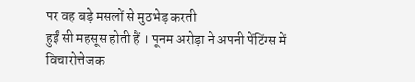पर वह बड़े मसलों से मुठभेड़ करती
हुईं सी महसूस होती हैं । पूनम अरोड़ा ने अपनी पेंटिंग्स में
विचारोत्तेजक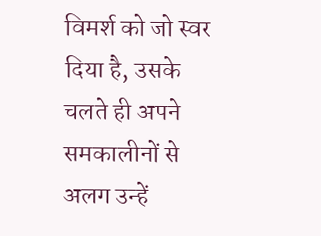विमर्श को जो स्वर दिया है, उसके चलते ही अपने समकालीनों से
अलग उन्हें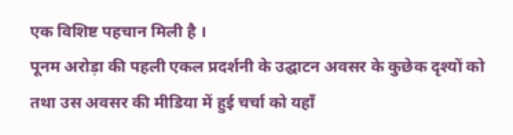एक विशिष्ट पहचान मिली है ।
पूनम अरोड़ा की पहली एकल प्रदर्शनी के उद्घाटन अवसर के कुछेक दृश्यों को तथा उस अवसर की मीडिया में हुई चर्चा को यहाँ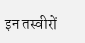इन तस्वीरों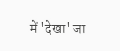में 'देखा' जा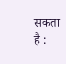सकता है :